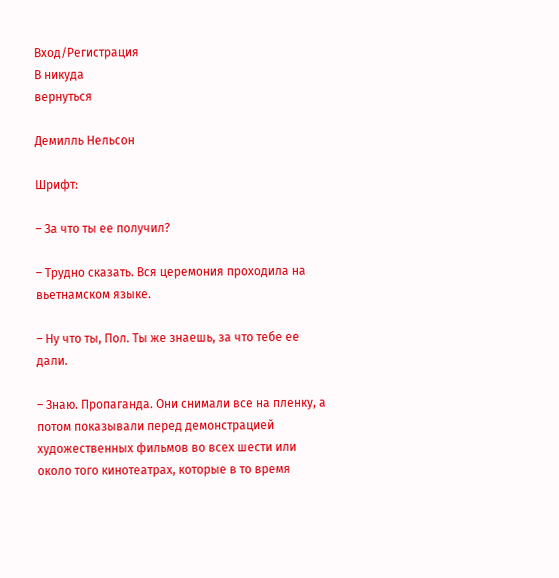Вход/Регистрация
В никуда
вернуться

Демилль Нельсон

Шрифт:

– За что ты ее получил?

– Трудно сказать. Вся церемония проходила на вьетнамском языке.

– Ну что ты, Пол. Ты же знаешь, за что тебе ее дали.

– Знаю. Пропаганда. Они снимали все на пленку, а потом показывали перед демонстрацией художественных фильмов во всех шести или около того кинотеатрах, которые в то время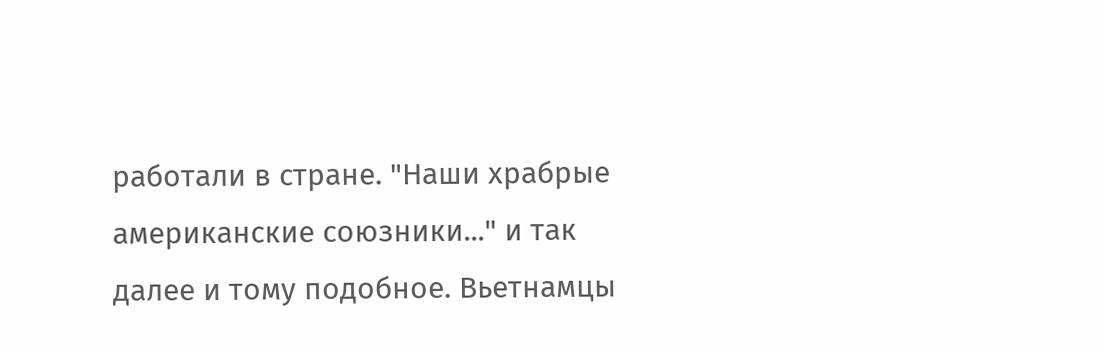работали в стране. "Наши храбрые американские союзники..." и так далее и тому подобное. Вьетнамцы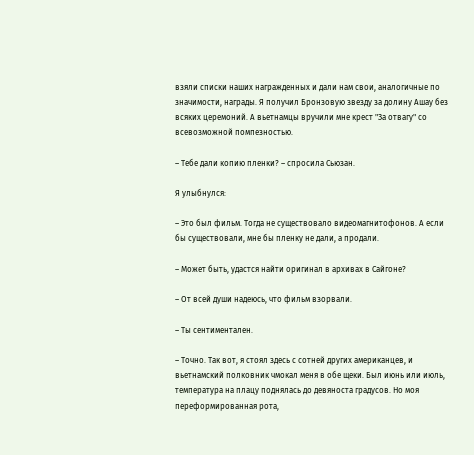взяли списки наших награжденных и дали нам свои, аналогичные по значимости, награды. Я получил Бронзовую звезду за долину Ашау без всяких церемоний. А вьетнамцы вручили мне крест "За отвагу" со всевозможной помпезностью.

– Тебе дали копию пленки? – спросила Сьюзан.

Я улыбнулся:

– Это был фильм. Тогда не существовало видеомагнитофонов. А если бы существовали, мне бы пленку не дали, а продали.

– Может быть, удастся найти оригинал в архивах в Сайгоне?

– От всей души надеюсь, что фильм взорвали.

– Ты сентиментален.

– Точно. Так вот, я стоял здесь с сотней других американцев, и вьетнамский полковник чмокал меня в обе щеки. Был июнь или июль, температура на плацу поднялась до девяноста градусов. Но моя переформированная рота,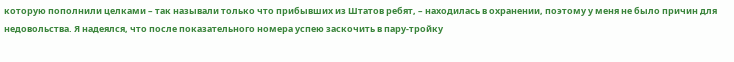которую пополнили целками – так называли только что прибывших из Штатов ребят, – находилась в охранении, поэтому у меня не было причин для недовольства. Я надеялся, что после показательного номера успею заскочить в пару-тройку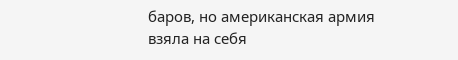баров, но американская армия взяла на себя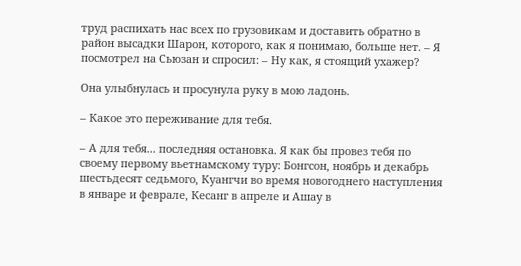труд распихать нас всех по грузовикам и доставить обратно в район высадки Шарон, которого, как я понимаю, больше нет. – Я посмотрел на Сьюзан и спросил: – Ну как, я стоящий ухажер?

Она улыбнулась и просунула руку в мою ладонь.

– Какое это переживание для тебя.

– А для тебя... последняя остановка. Я как бы провез тебя по своему первому вьетнамскому туру: Бонгсон, ноябрь и декабрь шестьдесят седьмого, Куангчи во время новогоднего наступления в январе и феврале, Кесанг в апреле и Ашау в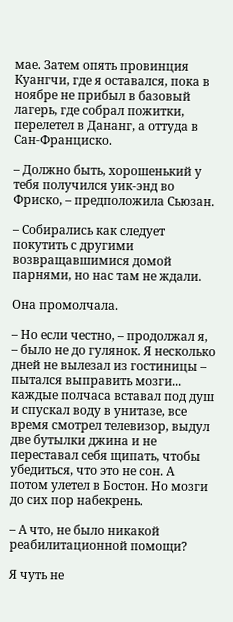мае. Затем опять провинция Куангчи, где я оставался, пока в ноябре не прибыл в базовый лагерь, где собрал пожитки, перелетел в Дананг, а оттуда в Сан-Франциско.

– Должно быть, хорошенький у тебя получился уик-энд во Фриско, – предположила Сьюзан.

– Собирались как следует покутить с другими возвращавшимися домой парнями, но нас там не ждали.

Она промолчала.

– Но если честно, – продолжал я, – было не до гулянок. Я несколько дней не вылезал из гостиницы – пытался выправить мозги... каждые полчаса вставал под душ и спускал воду в унитазе, все время смотрел телевизор, выдул две бутылки джина и не переставал себя щипать, чтобы убедиться, что это не сон. А потом улетел в Бостон. Но мозги до сих пор набекрень.

– А что, не было никакой реабилитационной помощи?

Я чуть не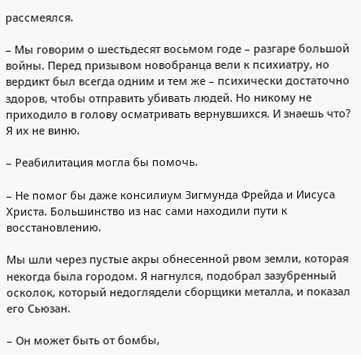рассмеялся.

– Мы говорим о шестьдесят восьмом годе – разгаре большой войны. Перед призывом новобранца вели к психиатру, но вердикт был всегда одним и тем же – психически достаточно здоров, чтобы отправить убивать людей. Но никому не приходило в голову осматривать вернувшихся. И знаешь что? Я их не виню.

– Реабилитация могла бы помочь.

– Не помог бы даже консилиум Зигмунда Фрейда и Иисуса Христа. Большинство из нас сами находили пути к восстановлению.

Мы шли через пустые акры обнесенной рвом земли, которая некогда была городом. Я нагнулся, подобрал зазубренный осколок, который недоглядели сборщики металла, и показал его Сьюзан.

– Он может быть от бомбы,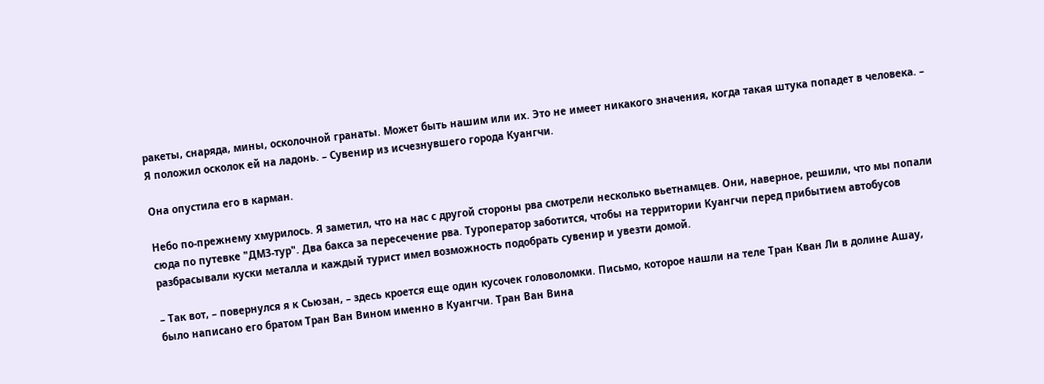ракеты, снаряда, мины, осколочной гранаты. Может быть нашим или их. Это не имеет никакого значения, когда такая штука попадет в человека. – Я положил осколок ей на ладонь. – Сувенир из исчезнувшего города Куангчи.

Она опустила его в карман.

Небо по-прежнему хмурилось. Я заметил, что на нас с другой стороны рва смотрели несколько вьетнамцев. Они, наверное, решили, что мы попали сюда по путевке "ДМЗ-тур". Два бакса за пересечение рва. Туроператор заботится, чтобы на территории Куангчи перед прибытием автобусов разбрасывали куски металла и каждый турист имел возможность подобрать сувенир и увезти домой.

– Так вот, – повернулся я к Сьюзан, – здесь кроется еще один кусочек головоломки. Письмо, которое нашли на теле Тран Кван Ли в долине Ашау, было написано его братом Тран Ван Вином именно в Куангчи. Тран Ван Вина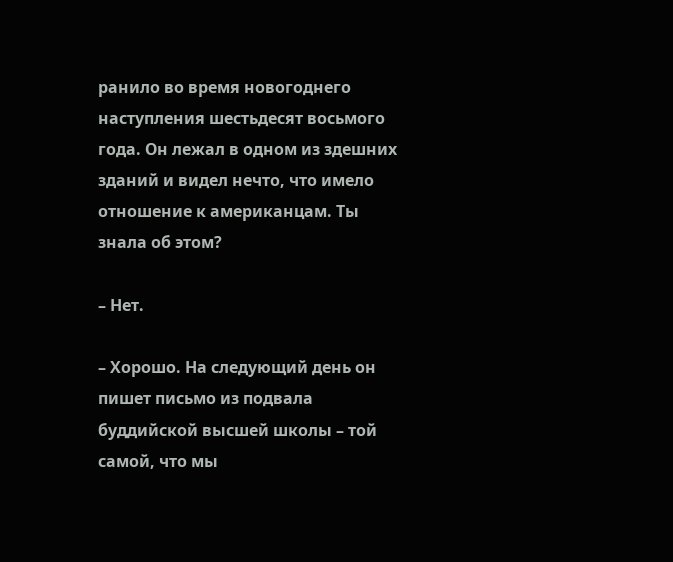ранило во время новогоднего наступления шестьдесят восьмого года. Он лежал в одном из здешних зданий и видел нечто, что имело отношение к американцам. Ты знала об этом?

– Нет.

– Хорошо. На следующий день он пишет письмо из подвала буддийской высшей школы – той самой, что мы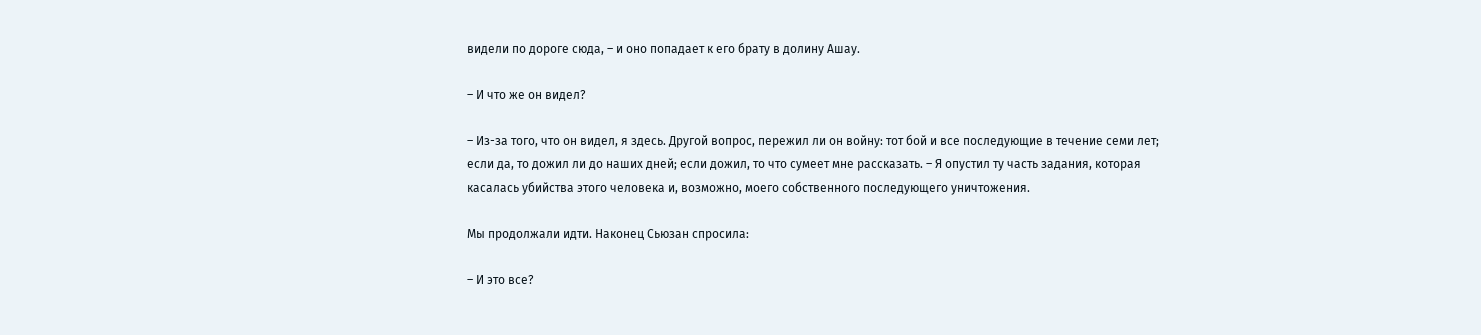видели по дороге сюда, – и оно попадает к его брату в долину Ашау.

– И что же он видел?

– Из-за того, что он видел, я здесь. Другой вопрос, пережил ли он войну: тот бой и все последующие в течение семи лет; если да, то дожил ли до наших дней; если дожил, то что сумеет мне рассказать. – Я опустил ту часть задания, которая касалась убийства этого человека и, возможно, моего собственного последующего уничтожения.

Мы продолжали идти. Наконец Сьюзан спросила:

– И это все?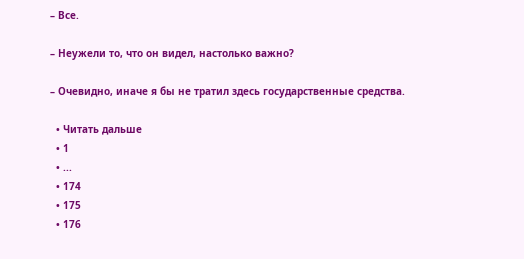– Все.

– Неужели то, что он видел, настолько важно?

– Очевидно, иначе я бы не тратил здесь государственные средства.

  • Читать дальше
  • 1
  • ...
  • 174
  • 175
  • 176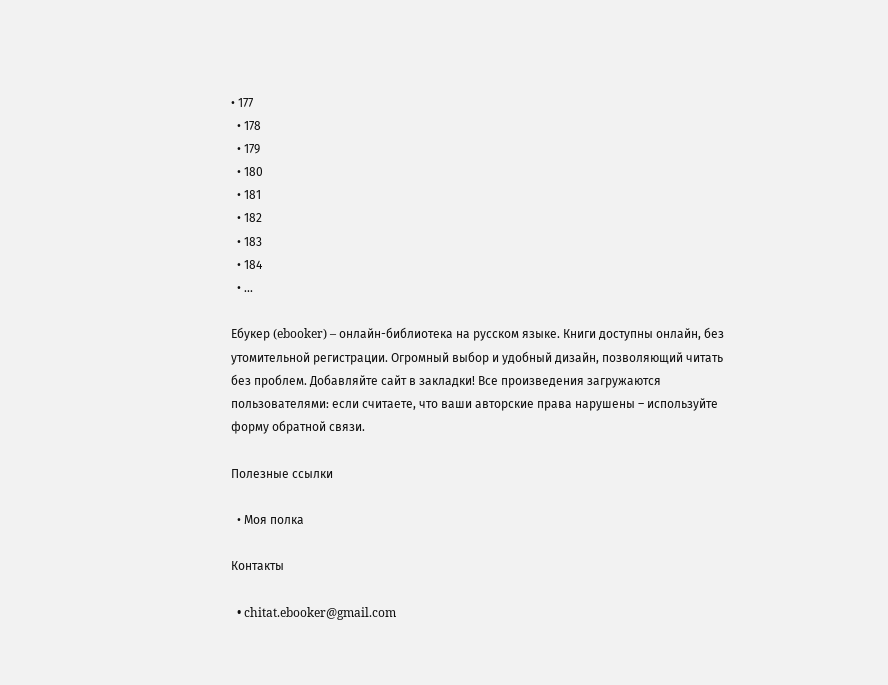• 177
  • 178
  • 179
  • 180
  • 181
  • 182
  • 183
  • 184
  • ...

Ебукер (ebooker) – онлайн-библиотека на русском языке. Книги доступны онлайн, без утомительной регистрации. Огромный выбор и удобный дизайн, позволяющий читать без проблем. Добавляйте сайт в закладки! Все произведения загружаются пользователями: если считаете, что ваши авторские права нарушены – используйте форму обратной связи.

Полезные ссылки

  • Моя полка

Контакты

  • chitat.ebooker@gmail.com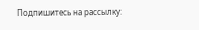Подпишитесь на рассылку: